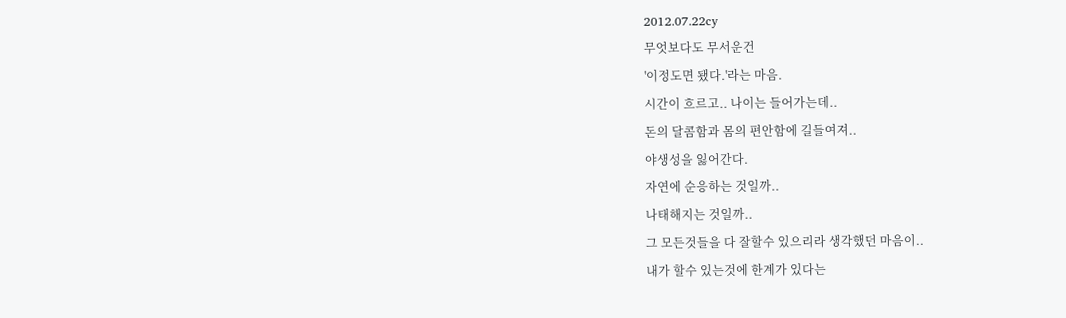2012.07.22cy
무엇보다도 무서운건
'이정도면 됐다.'라는 마음.
시간이 흐르고.. 나이는 들어가는데..
돈의 달콤함과 몸의 편안함에 길들여져..
야생성을 잃어간다.
자연에 순응하는 것일까..
나태해지는 것일까..
그 모든것들을 다 잘할수 있으리라 생각했던 마음이..
내가 할수 있는것에 한계가 있다는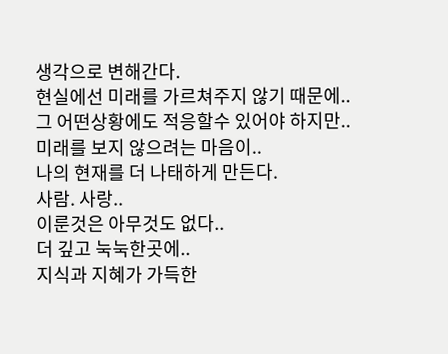생각으로 변해간다.
현실에선 미래를 가르쳐주지 않기 때문에..
그 어떤상황에도 적응할수 있어야 하지만..
미래를 보지 않으려는 마음이..
나의 현재를 더 나태하게 만든다.
사람. 사랑..
이룬것은 아무것도 없다..
더 깊고 눅눅한곳에..
지식과 지혜가 가득한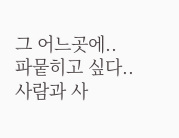그 어느곳에..
파뭍히고 싶다..
사람과 사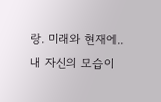랑. 미래와 현재에..
내 자신의 모습이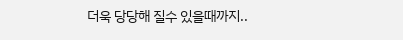더욱 당당해 질수 있을때까지..